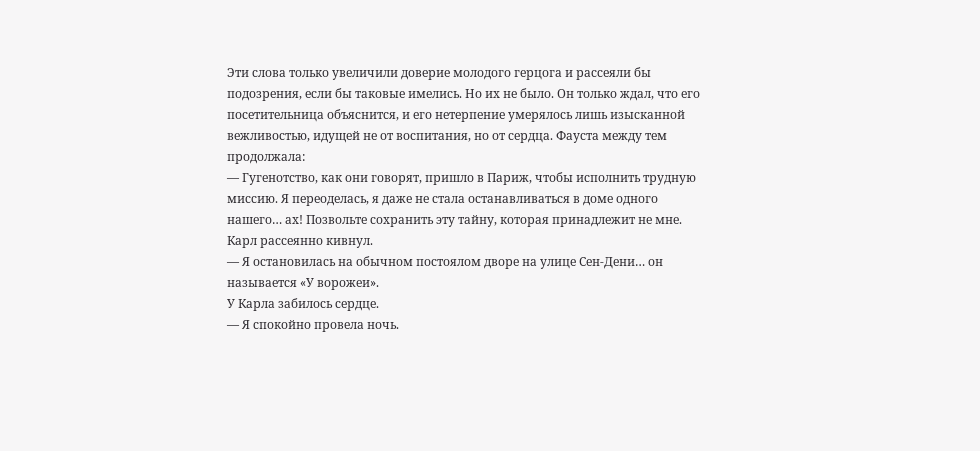Эти слова только увеличили доверие молодого герцога и рассеяли бы подозрения, если бы таковые имелись. Но их не было. Он только ждал, что его посетительница объяснится, и его нетерпение умерялось лишь изысканной вежливостью, идущей не от воспитания, но от сердца. Фауста между тем продолжала:
— Гугенотство, как они говорят, пришло в Париж, чтобы исполнить трудную миссию. Я переоделась, я даже не стала останавливаться в доме одного нашего… ах! Позвольте сохранить эту тайну, которая принадлежит не мне.
Карл рассеянно кивнул.
— Я остановилась на обычном постоялом дворе на улице Сен-Дени… он называется «У ворожеи».
У Карла забилось сердце.
— Я спокойно провела ночь.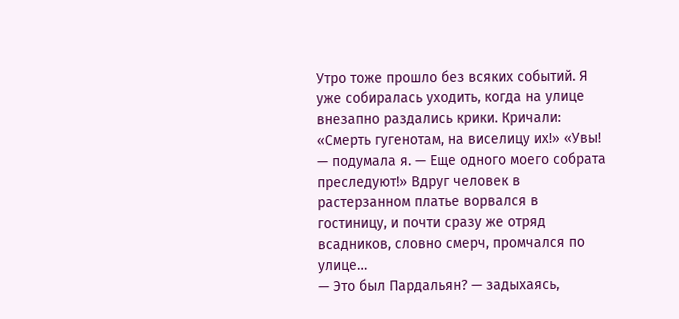Утро тоже прошло без всяких событий. Я уже собиралась уходить, когда на улице внезапно раздались крики. Кричали: «Смерть гугенотам, на виселицу их!» «Увы! — подумала я. — Еще одного моего собрата преследуют!» Вдруг человек в растерзанном платье ворвался в гостиницу, и почти сразу же отряд всадников, словно смерч, промчался по улице…
— Это был Пардальян? — задыхаясь,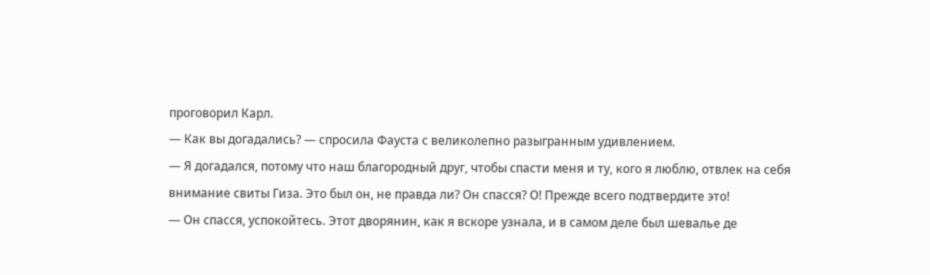проговорил Карл.
— Как вы догадались? — спросила Фауста с великолепно разыгранным удивлением.
— Я догадался, потому что наш благородный друг, чтобы спасти меня и ту, кого я люблю, отвлек на себя внимание свиты Гиза. Это был он, не правда ли? Он спасся? О! Прежде всего подтвердите это!
— Он спасся, успокойтесь. Этот дворянин, как я вскоре узнала, и в самом деле был шевалье де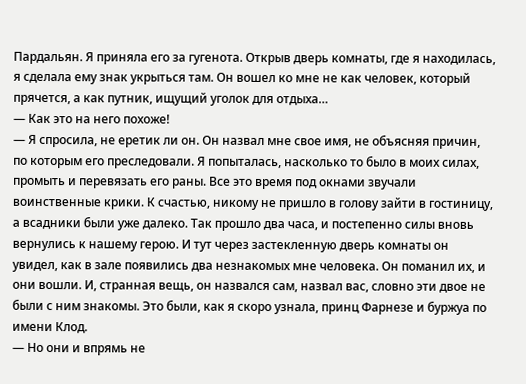Пардальян. Я приняла его за гугенота. Открыв дверь комнаты, где я находилась, я сделала ему знак укрыться там. Он вошел ко мне не как человек, который прячется, а как путник, ищущий уголок для отдыха…
— Как это на него похоже!
— Я спросила, не еретик ли он. Он назвал мне свое имя, не объясняя причин, по которым его преследовали. Я попыталась, насколько то было в моих силах, промыть и перевязать его раны. Все это время под окнами звучали воинственные крики. К счастью, никому не пришло в голову зайти в гостиницу, а всадники были уже далеко. Так прошло два часа, и постепенно силы вновь вернулись к нашему герою. И тут через застекленную дверь комнаты он увидел, как в зале появились два незнакомых мне человека. Он поманил их, и они вошли. И, странная вещь, он назвался сам, назвал вас, словно эти двое не были с ним знакомы. Это были, как я скоро узнала, принц Фарнезе и буржуа по имени Клод.
— Но они и впрямь не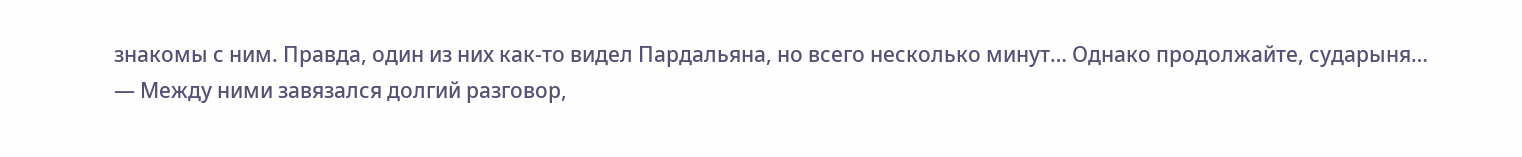знакомы с ним. Правда, один из них как-то видел Пардальяна, но всего несколько минут… Однако продолжайте, сударыня…
— Между ними завязался долгий разговор,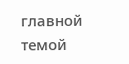главной темой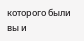которого были вы и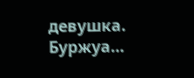девушка. Буржуа…